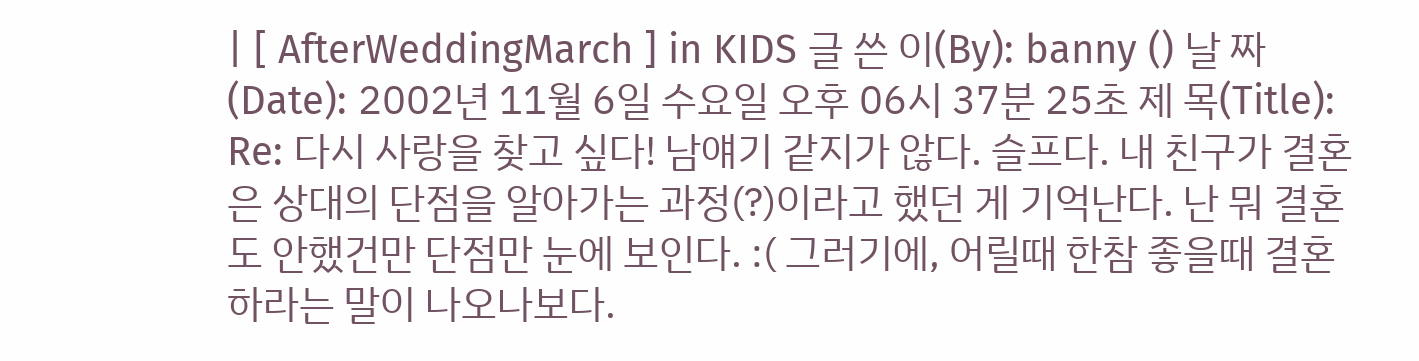| [ AfterWeddingMarch ] in KIDS 글 쓴 이(By): banny () 날 짜 (Date): 2002년 11월 6일 수요일 오후 06시 37분 25초 제 목(Title): Re: 다시 사랑을 찾고 싶다! 남얘기 같지가 않다. 슬프다. 내 친구가 결혼은 상대의 단점을 알아가는 과정(?)이라고 했던 게 기억난다. 난 뭐 결혼도 안했건만 단점만 눈에 보인다. :( 그러기에, 어릴때 한참 좋을때 결혼하라는 말이 나오나보다.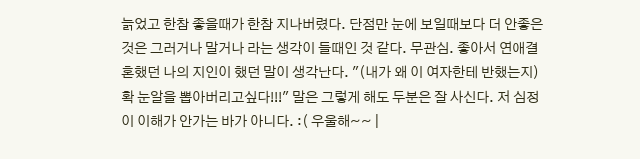늙었고 한참 좋을때가 한참 지나버렸다. 단점만 눈에 보일때보다 더 안좋은 것은 그러거나 말거나 라는 생각이 들때인 것 같다. 무관심. 좋아서 연애결혼했던 나의 지인이 했던 말이 생각난다. "(내가 왜 이 여자한테 반했는지) 확 눈알을 뽑아버리고싶다!!!" 말은 그렇게 해도 두분은 잘 사신다. 저 심정이 이해가 안가는 바가 아니다. :( 우울해~~ |